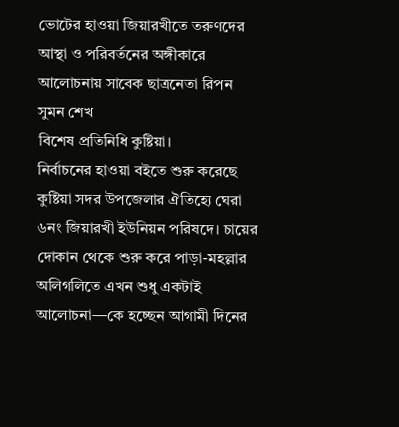ভোটের হাওয়া জিয়ারখীতে তরুণদের আস্থা ও পরিবর্তনের অঙ্গীকারে আলোচনায় সাবেক ছাত্রনেতা রিপন
সুমন শেখ
বিশেষ প্রতিনিধি কুষ্টিয়া।
নির্বাচনের হাওয়া বইতে শুরু করেছে কুষ্টিয়া সদর উপজেলার ঐতিহ্যে ঘেরা ৬নং জিয়ারখী ইউনিয়ন পরিষদে। চায়ের দোকান থেকে শুরু করে পাড়া-মহল্লার অলিগলিতে এখন শুধু একটাই আলোচনা—কে হচ্ছেন আগামী দিনের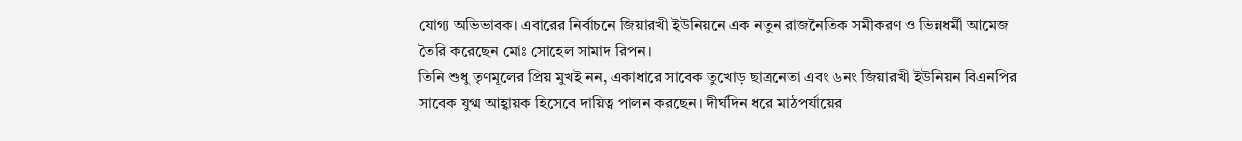যোগ্য অভিভাবক। এবারের নির্বাচনে জিয়ারখী ইউনিয়নে এক নতুন রাজনৈতিক সমীকরণ ও ভিন্নধর্মী আমেজ তৈরি করেছেন মোঃ সোহেল সামাদ রিপন।
তিনি শুধু তৃণমূলের প্রিয় মুখই নন, একাধারে সাবেক তুখোড় ছাত্রনেতা এবং ৬নং জিয়ারখী ইউনিয়ন বিএনপির সাবেক যুগ্ম আহ্বায়ক হিসেবে দায়িত্ব পালন করছেন। দীর্ঘদিন ধরে মাঠপর্যায়ের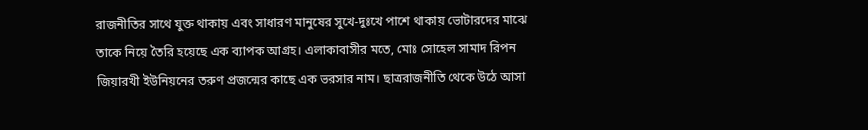রাজনীতির সাথে যুক্ত থাকায় এবং সাধারণ মানুষের সুখে-দুঃখে পাশে থাকায় ভোটারদের মাঝে তাকে নিয়ে তৈরি হয়েছে এক ব্যাপক আগ্রহ। এলাকাবাসীর মতে, মোঃ সোহেল সামাদ রিপন জিয়ারখী ইউনিয়নের তরুণ প্রজন্মের কাছে এক ভরসার নাম। ছাত্ররাজনীতি থেকে উঠে আসা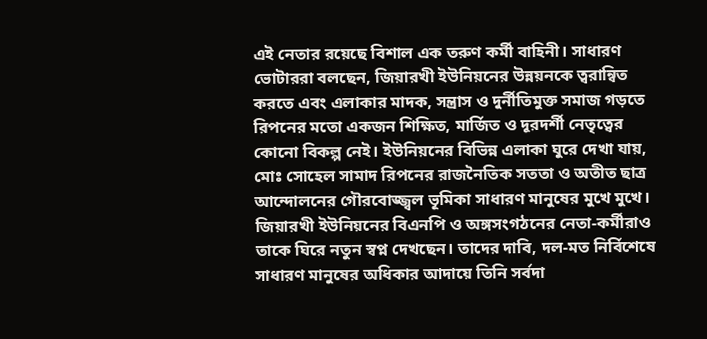এই নেতার রয়েছে বিশাল এক তরুণ কর্মী বাহিনী। সাধারণ ভোটাররা বলছেন, জিয়ারখী ইউনিয়নের উন্নয়নকে ত্বরান্বিত করতে এবং এলাকার মাদক, সন্ত্রাস ও দুর্নীতিমুক্ত সমাজ গড়তে রিপনের মতো একজন শিক্ষিত, মার্জিত ও দূরদর্শী নেতৃত্বের কোনো বিকল্প নেই। ইউনিয়নের বিভিন্ন এলাকা ঘুরে দেখা যায়, মোঃ সোহেল সামাদ রিপনের রাজনৈতিক সততা ও অতীত ছাত্র আন্দোলনের গৌরবোজ্জ্বল ভূমিকা সাধারণ মানুষের মুখে মুখে। জিয়ারখী ইউনিয়নের বিএনপি ও অঙ্গসংগঠনের নেতা-কর্মীরাও তাকে ঘিরে নতুন স্বপ্ন দেখছেন। তাদের দাবি, দল-মত নির্বিশেষে সাধারণ মানুষের অধিকার আদায়ে তিনি সর্বদা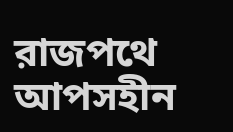রাজপথে আপসহীন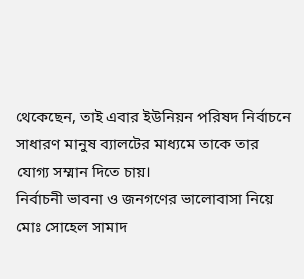থেকেছেন, তাই এবার ইউনিয়ন পরিষদ নির্বাচনে সাধারণ মানুষ ব্যালটের মাধ্যমে তাকে তার যোগ্য সম্মান দিতে চায়।
নির্বাচনী ভাবনা ও জনগণের ভালোবাসা নিয়ে মোঃ সোহেল সামাদ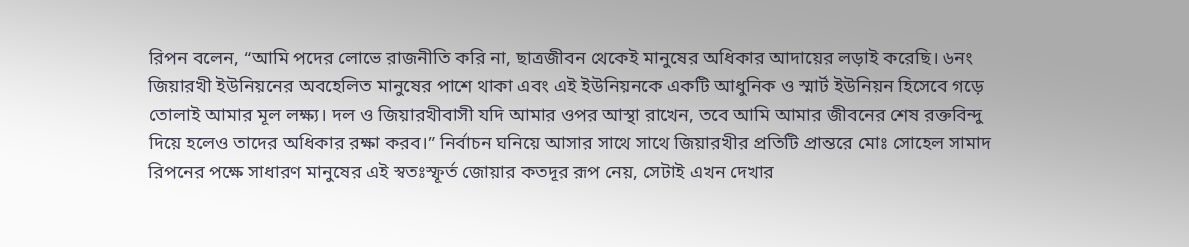রিপন বলেন, “আমি পদের লোভে রাজনীতি করি না, ছাত্রজীবন থেকেই মানুষের অধিকার আদায়ের লড়াই করেছি। ৬নং জিয়ারখী ইউনিয়নের অবহেলিত মানুষের পাশে থাকা এবং এই ইউনিয়নকে একটি আধুনিক ও স্মার্ট ইউনিয়ন হিসেবে গড়ে তোলাই আমার মূল লক্ষ্য। দল ও জিয়ারখীবাসী যদি আমার ওপর আস্থা রাখেন, তবে আমি আমার জীবনের শেষ রক্তবিন্দু দিয়ে হলেও তাদের অধিকার রক্ষা করব।” নির্বাচন ঘনিয়ে আসার সাথে সাথে জিয়ারখীর প্রতিটি প্রান্তরে মোঃ সোহেল সামাদ রিপনের পক্ষে সাধারণ মানুষের এই স্বতঃস্ফূর্ত জোয়ার কতদূর রূপ নেয়, সেটাই এখন দেখার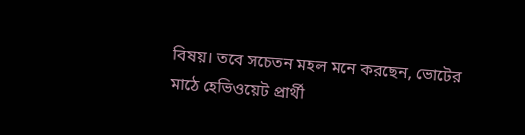বিষয়। তবে সচেতন মহল মনে করছেন, ভোটের মাঠে হেভিওয়েট প্রার্থী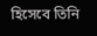হিসেবে তিনি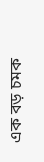এক বড় চমক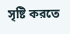সৃষ্টি করতে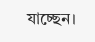যাচ্ছেন।